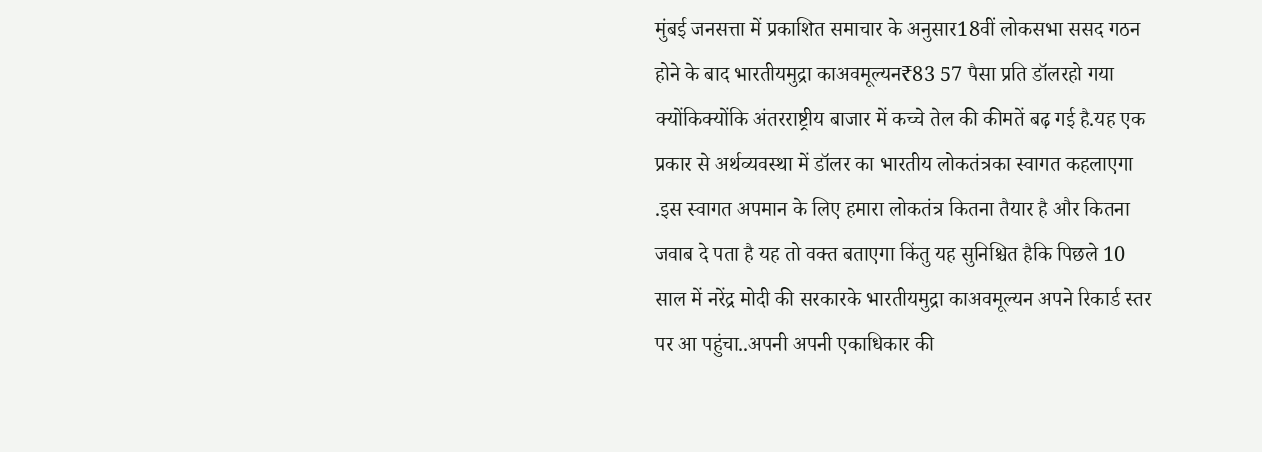मुंबई जनसत्ता में प्रकाशित समाचार के अनुसार18वीं लोकसभा ससद गठन होने के बाद भारतीयमुद्रा काअवमूल्यन₹83 57 पैसा प्रति डॉलरहो गया क्योंकिक्योंकि अंतरराष्ट्रीय बाजार में कच्चे तेल की कीमतें बढ़ गई है.यह एक प्रकार से अर्थव्यवस्था में डॉलर का भारतीय लोकतंत्रका स्वागत कहलाएगा .इस स्वागत अपमान के लिए हमारा लोकतंत्र कितना तैयार है और कितना जवाब दे पता है यह तो वक्त बताएगा किंतु यह सुनिश्चित हैकि पिछले 10 साल में नरेंद्र मोदी की सरकारके भारतीयमुद्रा काअवमूल्यन अपने रिकार्ड स्तर पर आ पहुंचा..अपनी अपनी एकाधिकार की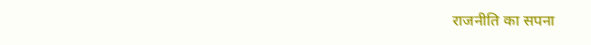राजनीति का सपना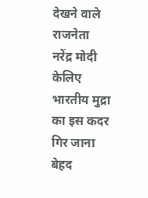देखने वाले राजनेता नरेंद्र मोदी केलिए भारतीय मुद्रा का इस कदर गिर जाना बेहद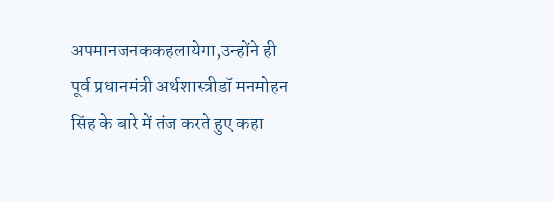अपमानजनककहलायेगा,उन्होंने ही पूर्व प्रधानमंत्री अर्थशास्त्रीडॉ मनमोहन सिंह के बारे में तंज करते हुए कहा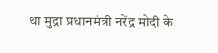था मुद्रा प्रधानमंत्री नरेंद्र मोदी के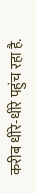करीब धीरे-धीरे पहुंच रहा है.